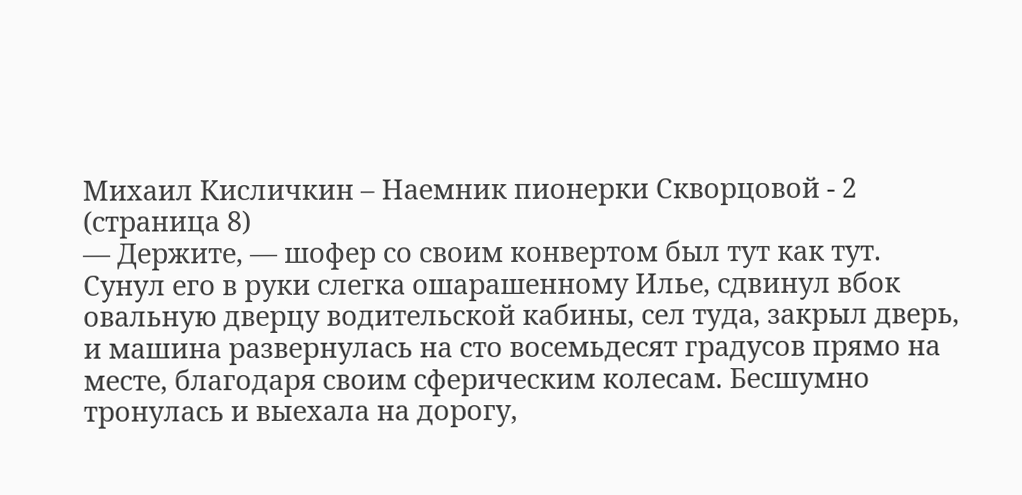Михаил Кисличкин – Наемник пионерки Скворцовой - 2 (страница 8)
— Держите, — шофер со своим конвертом был тут как тут. Сунул его в руки слегка ошарашенному Илье, сдвинул вбок овальную дверцу водительской кабины, сел туда, закрыл дверь, и машина развернулась на сто восемьдесят градусов прямо на месте, благодаря своим сферическим колесам. Бесшумно тронулась и выехала на дорогу,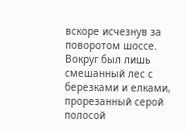вскоре исчезнув за поворотом шоссе. Вокруг был лишь смешанный лес с березками и елками, прорезанный серой полосой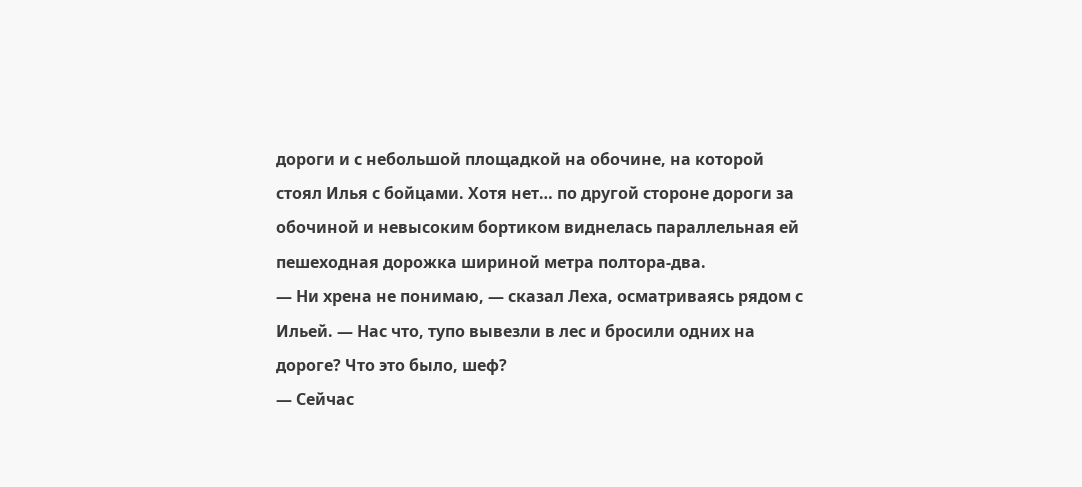дороги и с небольшой площадкой на обочине, на которой стоял Илья с бойцами. Хотя нет… по другой стороне дороги за обочиной и невысоким бортиком виднелась параллельная ей пешеходная дорожка шириной метра полтора-два.
— Ни хрена не понимаю, — сказал Леха, осматриваясь рядом с Ильей. — Нас что, тупо вывезли в лес и бросили одних на дороге? Что это было, шеф?
— Сейчас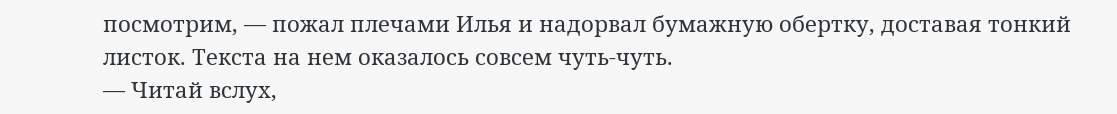посмотрим, — пожал плечами Илья и надорвал бумажную обертку, доставая тонкий листок. Текста на нем оказалось совсем чуть-чуть.
— Читай вслух,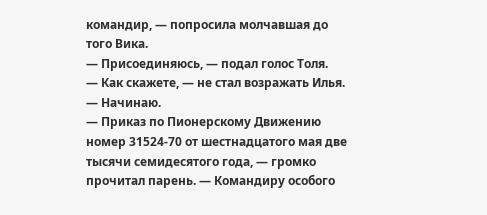командир, — попросила молчавшая до того Вика.
— Присоединяюсь, — подал голос Толя.
— Как скажете, — не стал возражать Илья. — Начинаю.
— Приказ по Пионерскому Движению номер 31524-70 от шестнадцатого мая две тысячи семидесятого года, — громко прочитал парень. — Командиру особого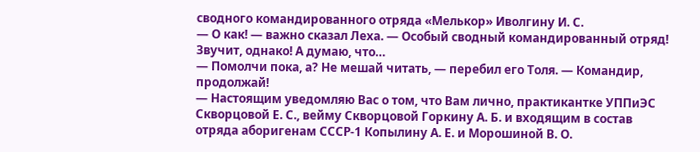сводного командированного отряда «Мелькор» Иволгину И. С.
— О как! — важно сказал Леха. — Особый сводный командированный отряд! Звучит, однако! А думаю, что…
— Помолчи пока, а? Не мешай читать, — перебил его Толя. — Командир, продолжай!
— Настоящим уведомляю Вас о том, что Вам лично, практикантке УППиЭС Скворцовой Е. С., вейму Скворцовой Горкину А. Б. и входящим в состав отряда аборигенам СССР-1 Копылину А. Е. и Морошиной В. О.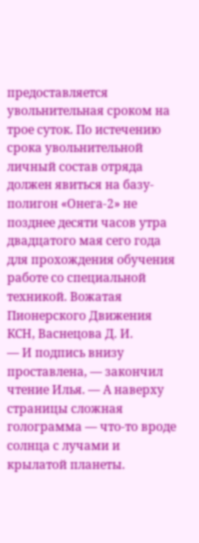предоставляется увольнительная сроком на трое суток. По истечению срока увольнительной личный состав отряда должен явиться на базу-полигон «Онега-2» не позднее десяти часов утра двадцатого мая сего года для прохождения обучения работе со специальной техникой. Вожатая Пионерского Движения КСН, Васнецова Д. И.
— И подпись внизу проставлена, — закончил чтение Илья. — А наверху страницы сложная голограмма — что-то вроде солнца с лучами и крылатой планеты.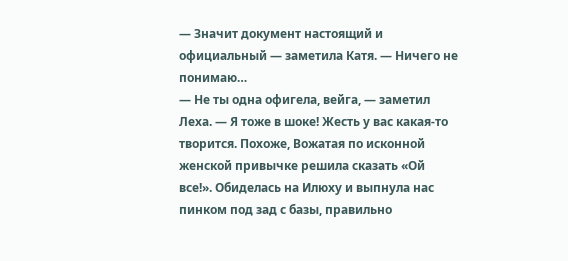— Значит документ настоящий и официальный — заметила Катя. — Ничего не понимаю…
— Не ты одна офигела, вейга, — заметил Леха. — Я тоже в шоке! Жесть у вас какая-то творится. Похоже, Вожатая по исконной женской привычке решила сказать «Ой все!». Обиделась на Илюху и выпнула нас пинком под зад с базы, правильно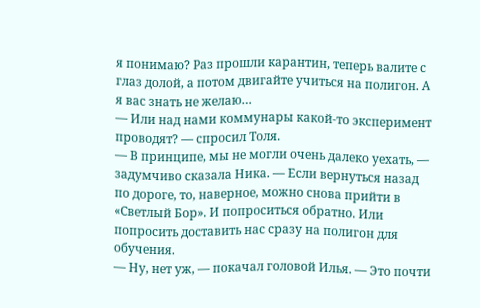я понимаю? Раз прошли карантин, теперь валите с глаз долой, а потом двигайте учиться на полигон. А я вас знать не желаю…
— Или над нами коммунары какой-то эксперимент проводят? — спросил Толя.
— В принципе, мы не могли очень далеко уехать, — задумчиво сказала Ника. — Если вернуться назад по дороге, то, наверное, можно снова прийти в «Светлый Бор». И попроситься обратно. Или попросить доставить нас сразу на полигон для обучения.
— Ну, нет уж, — покачал головой Илья. — Это почти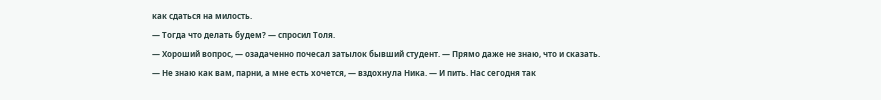как сдаться на милость.
— Тогда что делать будем? — спросил Толя.
— Хороший вопрос, — озадаченно почесал затылок бывший студент. — Прямо даже не знаю, что и сказать.
— Не знаю как вам, парни, а мне есть хочется, — вздохнула Ника. — И пить. Нас сегодня так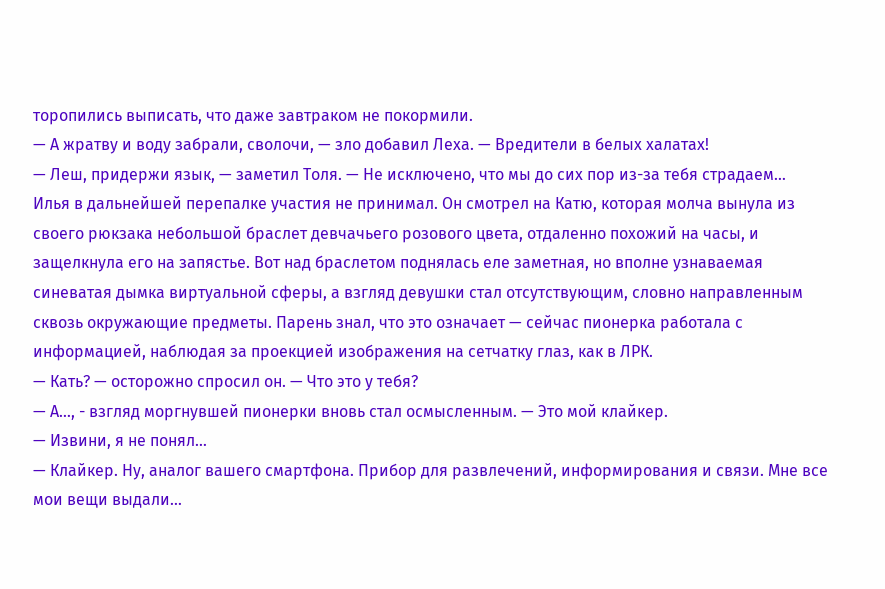торопились выписать, что даже завтраком не покормили.
— А жратву и воду забрали, сволочи, — зло добавил Леха. — Вредители в белых халатах!
— Леш, придержи язык, — заметил Толя. — Не исключено, что мы до сих пор из-за тебя страдаем…
Илья в дальнейшей перепалке участия не принимал. Он смотрел на Катю, которая молча вынула из своего рюкзака небольшой браслет девчачьего розового цвета, отдаленно похожий на часы, и защелкнула его на запястье. Вот над браслетом поднялась еле заметная, но вполне узнаваемая синеватая дымка виртуальной сферы, а взгляд девушки стал отсутствующим, словно направленным сквозь окружающие предметы. Парень знал, что это означает — сейчас пионерка работала с информацией, наблюдая за проекцией изображения на сетчатку глаз, как в ЛРК.
— Кать? — осторожно спросил он. — Что это у тебя?
— А…, - взгляд моргнувшей пионерки вновь стал осмысленным. — Это мой клайкер.
— Извини, я не понял…
— Клайкер. Ну, аналог вашего смартфона. Прибор для развлечений, информирования и связи. Мне все мои вещи выдали…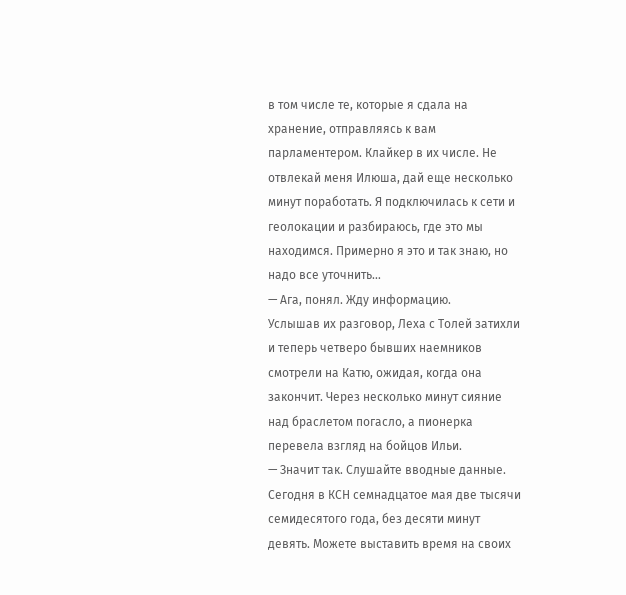в том числе те, которые я сдала на хранение, отправляясь к вам парламентером. Клайкер в их числе. Не отвлекай меня Илюша, дай еще несколько минут поработать. Я подключилась к сети и геолокации и разбираюсь, где это мы находимся. Примерно я это и так знаю, но надо все уточнить…
— Ага, понял. Жду информацию.
Услышав их разговор, Леха с Толей затихли и теперь четверо бывших наемников смотрели на Катю, ожидая, когда она закончит. Через несколько минут сияние над браслетом погасло, а пионерка перевела взгляд на бойцов Ильи.
— Значит так. Слушайте вводные данные. Сегодня в КСН семнадцатое мая две тысячи семидесятого года, без десяти минут девять. Можете выставить время на своих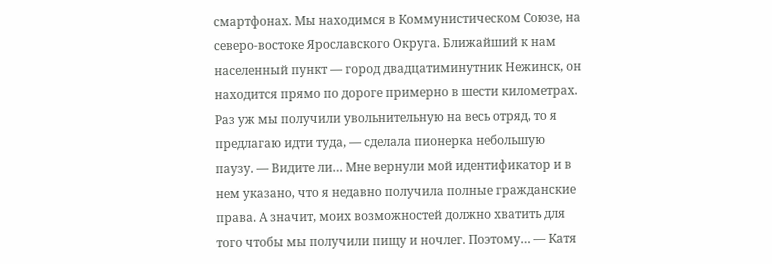смартфонах. Мы находимся в Коммунистическом Союзе, на северо-востоке Ярославского Округа. Ближайший к нам населенный пункт — город двадцатиминутник Нежинск, он находится прямо по дороге примерно в шести километрах. Раз уж мы получили увольнительную на весь отряд, то я предлагаю идти туда, — сделала пионерка небольшую паузу. — Видите ли… Мне вернули мой идентификатор и в нем указано, что я недавно получила полные гражданские права. А значит, моих возможностей должно хватить для того чтобы мы получили пищу и ночлег. Поэтому… — Катя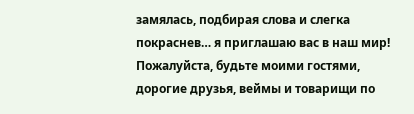замялась, подбирая слова и слегка покраснев… я приглашаю вас в наш мир! Пожалуйста, будьте моими гостями, дорогие друзья, веймы и товарищи по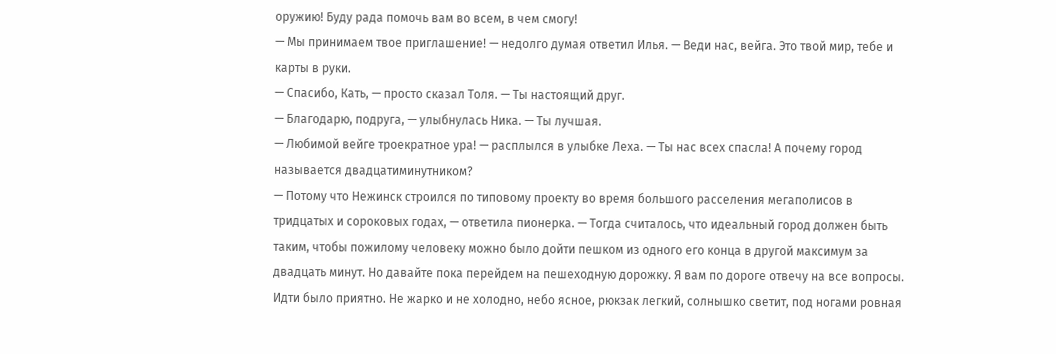оружию! Буду рада помочь вам во всем, в чем смогу!
— Мы принимаем твое приглашение! — недолго думая ответил Илья. — Веди нас, вейга. Это твой мир, тебе и карты в руки.
— Спасибо, Кать, — просто сказал Толя. — Ты настоящий друг.
— Благодарю, подруга, — улыбнулась Ника. — Ты лучшая.
— Любимой вейге троекратное ура! — расплылся в улыбке Леха. — Ты нас всех спасла! А почему город называется двадцатиминутником?
— Потому что Нежинск строился по типовому проекту во время большого расселения мегаполисов в тридцатых и сороковых годах, — ответила пионерка. — Тогда считалось, что идеальный город должен быть таким, чтобы пожилому человеку можно было дойти пешком из одного его конца в другой максимум за двадцать минут. Но давайте пока перейдем на пешеходную дорожку. Я вам по дороге отвечу на все вопросы.
Идти было приятно. Не жарко и не холодно, небо ясное, рюкзак легкий, солнышко светит, под ногами ровная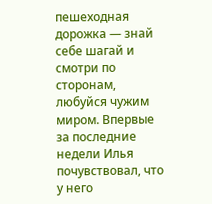пешеходная дорожка — знай себе шагай и смотри по сторонам, любуйся чужим миром. Впервые за последние недели Илья почувствовал, что у него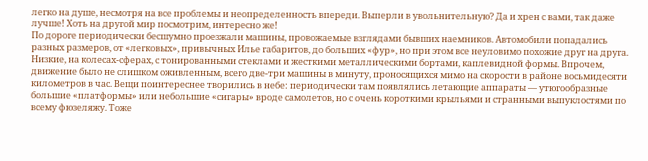легко на душе, несмотря на все проблемы и неопределенность впереди. Выперли в увольнительную? Да и хрен с вами, так даже лучше! Хоть на другой мир посмотрим, интересно же!
По дороге периодически бесшумно проезжали машины, провожаемые взглядами бывших наемников. Автомобили попадались разных размеров, от «легковых», привычных Илье габаритов, до больших «фур», но при этом все неуловимо похожие друг на друга. Низкие, на колесах-сферах, с тонированными стеклами и жесткими металлическими бортами, каплевидной формы. Впрочем, движение было не слишком оживленным, всего две-три машины в минуту, проносящихся мимо на скорости в районе восьмидесяти километров в час. Вещи поинтереснее творились в небе: периодически там появлялись летающие аппараты — утюгообразные большие «платформы» или небольшие «сигары» вроде самолетов, но с очень короткими крыльями и странными выпуклостями по всему фюзеляжу. Тоже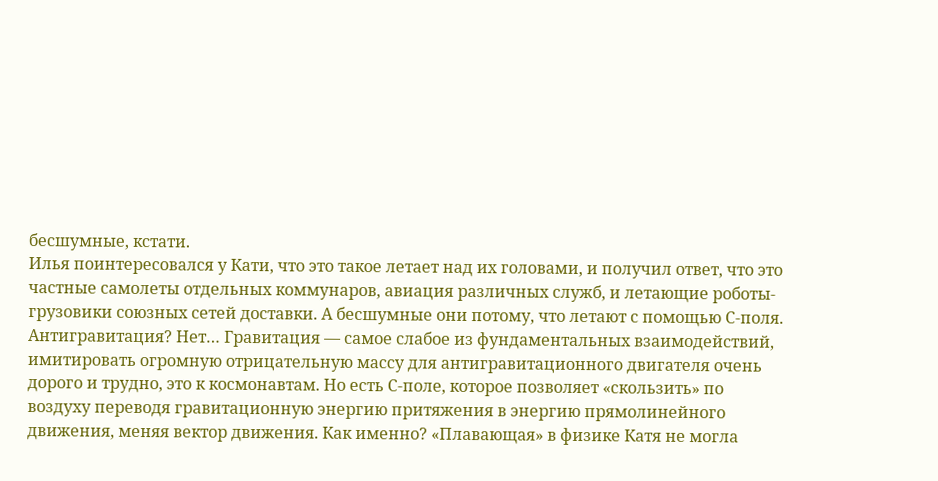бесшумные, кстати.
Илья поинтересовался у Кати, что это такое летает над их головами, и получил ответ, что это частные самолеты отдельных коммунаров, авиация различных служб, и летающие роботы- грузовики союзных сетей доставки. А бесшумные они потому, что летают с помощью С-поля. Антигравитация? Нет… Гравитация — самое слабое из фундаментальных взаимодействий, имитировать огромную отрицательную массу для антигравитационного двигателя очень дорого и трудно, это к космонавтам. Но есть С-поле, которое позволяет «скользить» по воздуху переводя гравитационную энергию притяжения в энергию прямолинейного движения, меняя вектор движения. Как именно? «Плавающая» в физике Катя не могла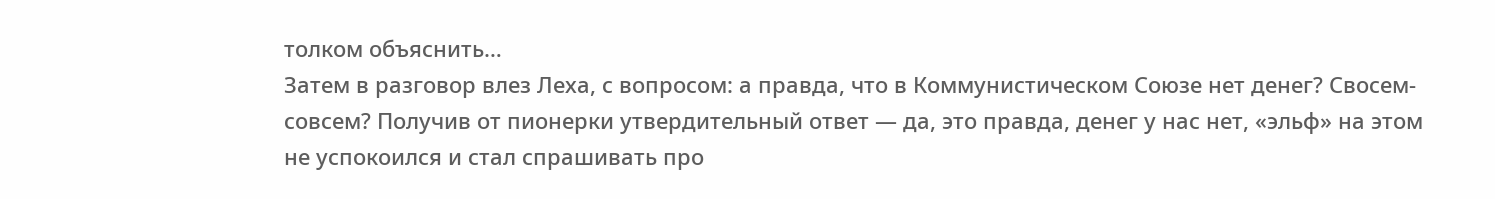толком объяснить…
Затем в разговор влез Леха, с вопросом: а правда, что в Коммунистическом Союзе нет денег? Свосем-совсем? Получив от пионерки утвердительный ответ — да, это правда, денег у нас нет, «эльф» на этом не успокоился и стал спрашивать про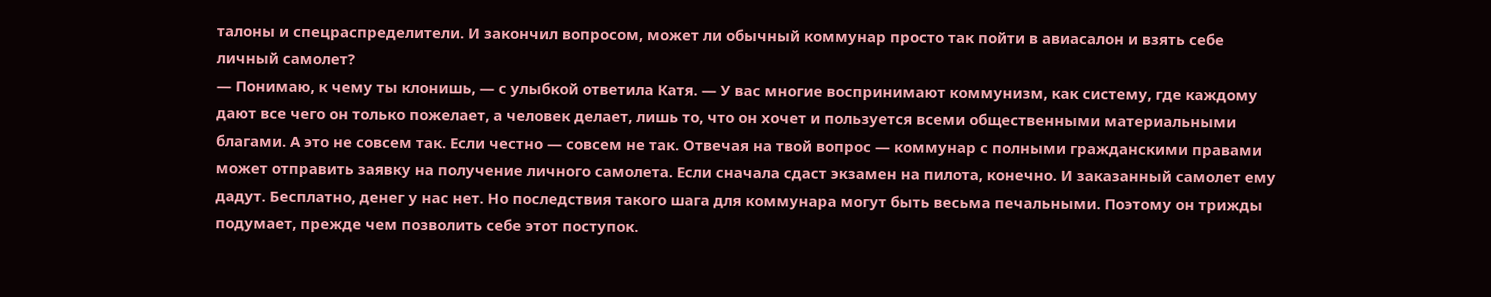талоны и спецраспределители. И закончил вопросом, может ли обычный коммунар просто так пойти в авиасалон и взять себе личный самолет?
— Понимаю, к чему ты клонишь, — с улыбкой ответила Катя. — У вас многие воспринимают коммунизм, как систему, где каждому дают все чего он только пожелает, а человек делает, лишь то, что он хочет и пользуется всеми общественными материальными благами. А это не совсем так. Если честно — совсем не так. Отвечая на твой вопрос — коммунар с полными гражданскими правами может отправить заявку на получение личного самолета. Если сначала сдаст экзамен на пилота, конечно. И заказанный самолет ему дадут. Бесплатно, денег у нас нет. Но последствия такого шага для коммунара могут быть весьма печальными. Поэтому он трижды подумает, прежде чем позволить себе этот поступок.